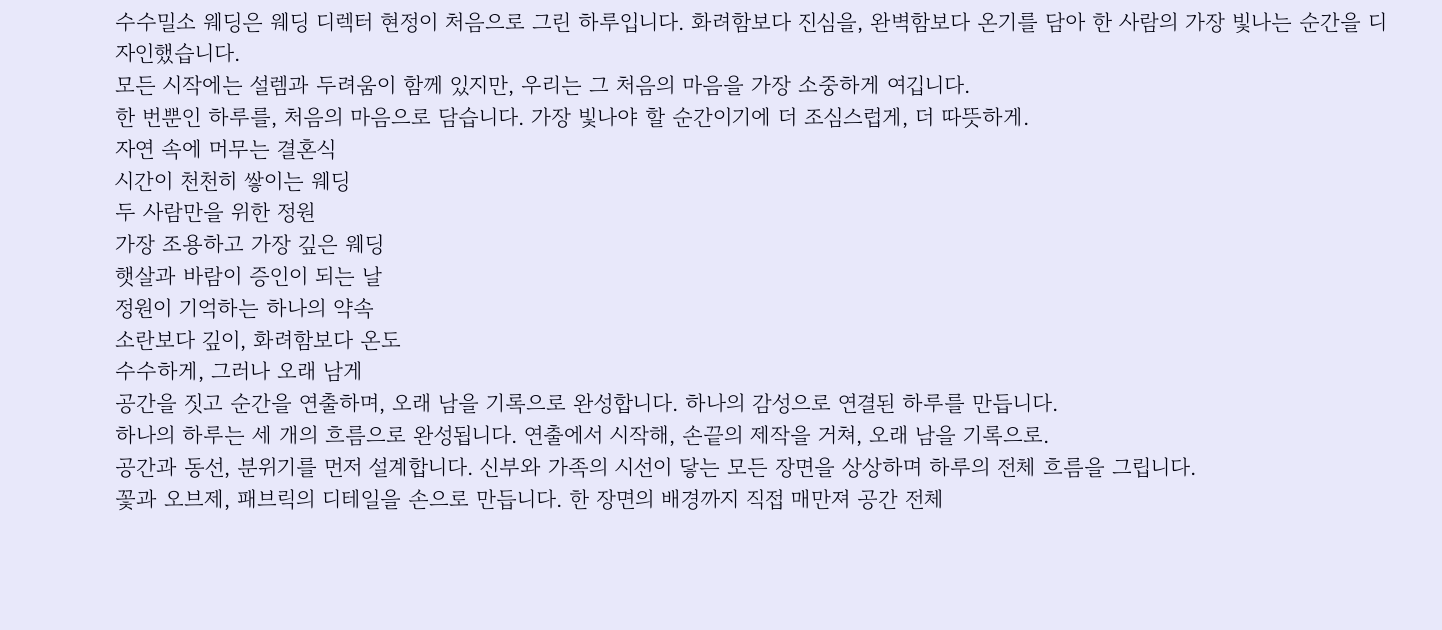수수밀소 웨딩은 웨딩 디렉터 현정이 처음으로 그린 하루입니다. 화려함보다 진심을, 완벽함보다 온기를 담아 한 사람의 가장 빛나는 순간을 디자인했습니다.
모든 시작에는 설렘과 두려움이 함께 있지만, 우리는 그 처음의 마음을 가장 소중하게 여깁니다.
한 번뿐인 하루를, 처음의 마음으로 담습니다. 가장 빛나야 할 순간이기에 더 조심스럽게, 더 따뜻하게.
자연 속에 머무는 결혼식
시간이 천천히 쌓이는 웨딩
두 사람만을 위한 정원
가장 조용하고 가장 깊은 웨딩
햇살과 바람이 증인이 되는 날
정원이 기억하는 하나의 약속
소란보다 깊이, 화려함보다 온도
수수하게, 그러나 오래 남게
공간을 짓고 순간을 연출하며, 오래 남을 기록으로 완성합니다. 하나의 감성으로 연결된 하루를 만듭니다.
하나의 하루는 세 개의 흐름으로 완성됩니다. 연출에서 시작해, 손끝의 제작을 거쳐, 오래 남을 기록으로.
공간과 동선, 분위기를 먼저 설계합니다. 신부와 가족의 시선이 닿는 모든 장면을 상상하며 하루의 전체 흐름을 그립니다.
꽃과 오브제, 패브릭의 디테일을 손으로 만듭니다. 한 장면의 배경까지 직접 매만져 공간 전체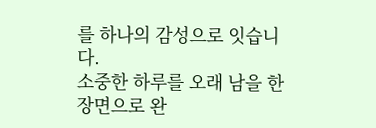를 하나의 감성으로 잇습니다.
소중한 하루를 오래 남을 한 장면으로 완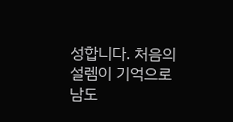성합니다. 처음의 설렘이 기억으로 남도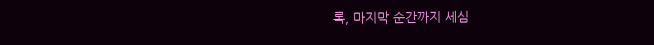록, 마지막 순간까지 세심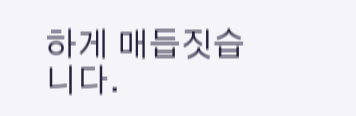하게 매듭짓습니다.